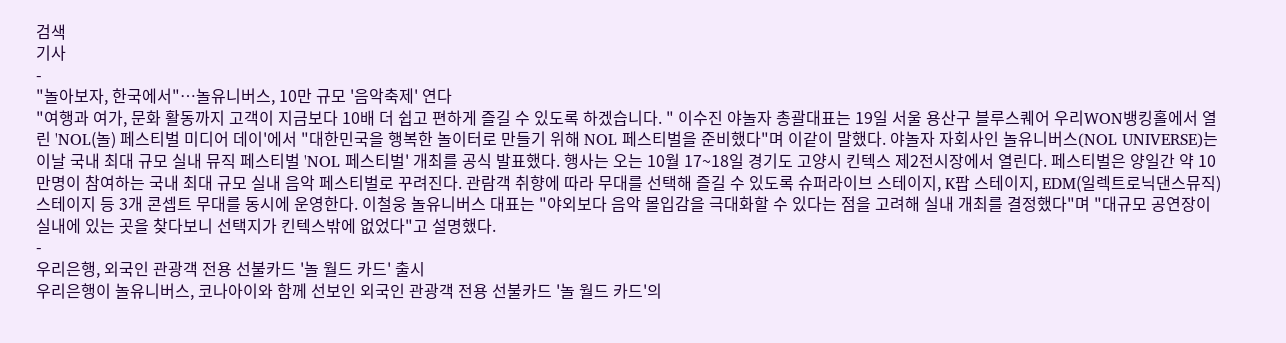검색
기사
-
"놀아보자, 한국에서"…놀유니버스, 10만 규모 '음악축제' 연다
"여행과 여가, 문화 활동까지 고객이 지금보다 10배 더 쉽고 편하게 즐길 수 있도록 하겠습니다. " 이수진 야놀자 총괄대표는 19일 서울 용산구 블루스퀘어 우리WON뱅킹홀에서 열린 'NOL(놀) 페스티벌 미디어 데이'에서 "대한민국을 행복한 놀이터로 만들기 위해 NOL 페스티벌을 준비했다"며 이같이 말했다. 야놀자 자회사인 놀유니버스(NOL UNIVERSE)는 이날 국내 최대 규모 실내 뮤직 페스티벌 'NOL 페스티벌' 개최를 공식 발표했다. 행사는 오는 10월 17~18일 경기도 고양시 킨텍스 제2전시장에서 열린다. 페스티벌은 양일간 약 10만명이 참여하는 국내 최대 규모 실내 음악 페스티벌로 꾸려진다. 관람객 취향에 따라 무대를 선택해 즐길 수 있도록 슈퍼라이브 스테이지, K팝 스테이지, EDM(일렉트로닉댄스뮤직) 스테이지 등 3개 콘셉트 무대를 동시에 운영한다. 이철웅 놀유니버스 대표는 "야외보다 음악 몰입감을 극대화할 수 있다는 점을 고려해 실내 개최를 결정했다"며 "대규모 공연장이 실내에 있는 곳을 찾다보니 선택지가 킨텍스밖에 없었다"고 설명했다.
-
우리은행, 외국인 관광객 전용 선불카드 '놀 월드 카드' 출시
우리은행이 놀유니버스, 코나아이와 함께 선보인 외국인 관광객 전용 선불카드 '놀 월드 카드'의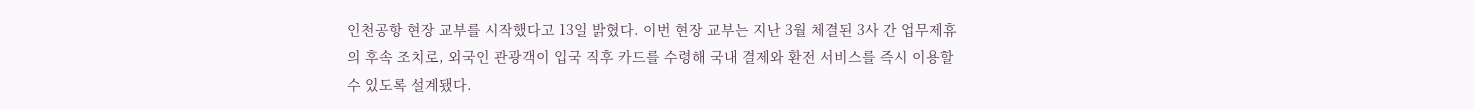인천공항 현장 교부를 시작했다고 13일 밝혔다. 이번 현장 교부는 지난 3월 체결된 3사 간 업무제휴의 후속 조치로, 외국인 관광객이 입국 직후 카드를 수령해 국내 결제와 환전 서비스를 즉시 이용할 수 있도록 설계됐다.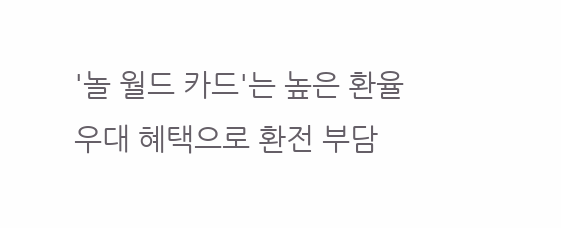'놀 월드 카드'는 높은 환율 우대 혜택으로 환전 부담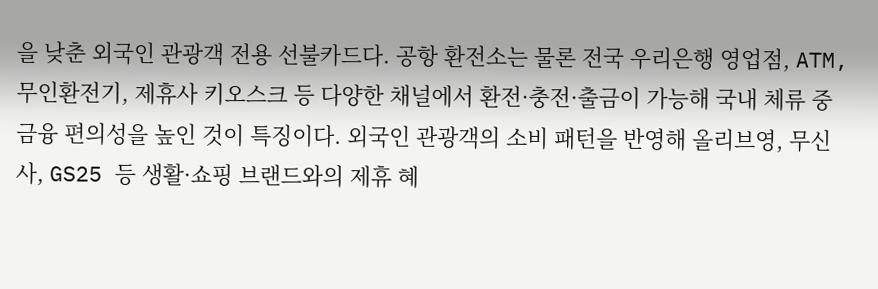을 낮춘 외국인 관광객 전용 선불카드다. 공항 환전소는 물론 전국 우리은행 영업점, ATM, 무인환전기, 제휴사 키오스크 등 다양한 채널에서 환전·충전·출금이 가능해 국내 체류 중 금융 편의성을 높인 것이 특징이다. 외국인 관광객의 소비 패턴을 반영해 올리브영, 무신사, GS25 등 생활·쇼핑 브랜드와의 제휴 혜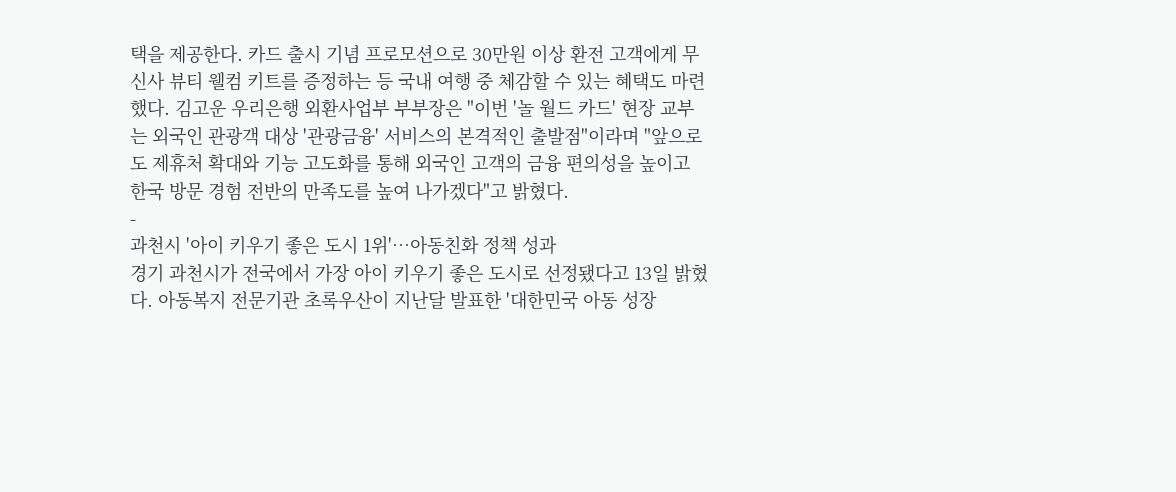택을 제공한다. 카드 출시 기념 프로모션으로 30만원 이상 환전 고객에게 무신사 뷰티 웰컴 키트를 증정하는 등 국내 여행 중 체감할 수 있는 혜택도 마련했다. 김고운 우리은행 외환사업부 부부장은 "이번 '놀 월드 카드' 현장 교부는 외국인 관광객 대상 '관광금융' 서비스의 본격적인 출발점"이라며 "앞으로도 제휴처 확대와 기능 고도화를 통해 외국인 고객의 금융 편의성을 높이고 한국 방문 경험 전반의 만족도를 높여 나가겠다"고 밝혔다.
-
과천시 '아이 키우기 좋은 도시 1위'…아동친화 정책 성과
경기 과천시가 전국에서 가장 아이 키우기 좋은 도시로 선정됐다고 13일 밝혔다. 아동복지 전문기관 초록우산이 지난달 발표한 '대한민국 아동 성장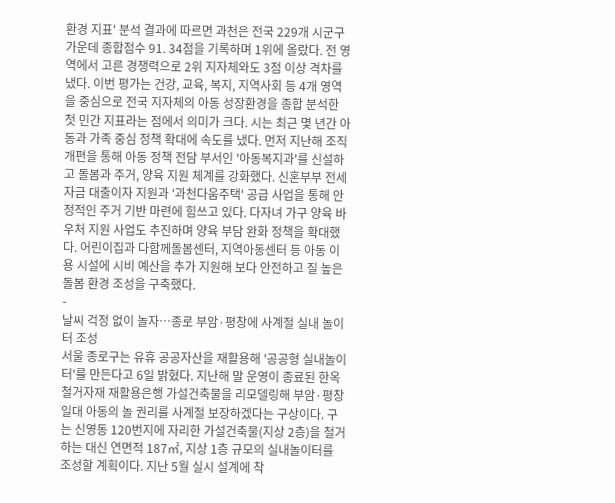환경 지표' 분석 결과에 따르면 과천은 전국 229개 시군구 가운데 종합점수 91. 34점을 기록하며 1위에 올랐다. 전 영역에서 고른 경쟁력으로 2위 지자체와도 3점 이상 격차를 냈다. 이번 평가는 건강, 교육, 복지, 지역사회 등 4개 영역을 중심으로 전국 지자체의 아동 성장환경을 종합 분석한 첫 민간 지표라는 점에서 의미가 크다. 시는 최근 몇 년간 아동과 가족 중심 정책 확대에 속도를 냈다. 먼저 지난해 조직개편을 통해 아동 정책 전담 부서인 '아동복지과'를 신설하고 돌봄과 주거, 양육 지원 체계를 강화했다. 신혼부부 전세자금 대출이자 지원과 '과천다움주택' 공급 사업을 통해 안정적인 주거 기반 마련에 힘쓰고 있다. 다자녀 가구 양육 바우처 지원 사업도 추진하며 양육 부담 완화 정책을 확대했다. 어린이집과 다함께돌봄센터, 지역아동센터 등 아동 이용 시설에 시비 예산을 추가 지원해 보다 안전하고 질 높은 돌봄 환경 조성을 구축했다.
-
날씨 걱정 없이 놀자…종로 부암·평창에 사계절 실내 놀이터 조성
서울 종로구는 유휴 공공자산을 재활용해 '공공형 실내놀이터'를 만든다고 6일 밝혔다. 지난해 말 운영이 종료된 한옥철거자재 재활용은행 가설건축물을 리모델링해 부암·평창 일대 아동의 놀 권리를 사계절 보장하겠다는 구상이다. 구는 신영동 120번지에 자리한 가설건축물(지상 2층)을 철거하는 대신 연면적 187㎡, 지상 1층 규모의 실내놀이터를 조성할 계획이다. 지난 5월 실시 설계에 착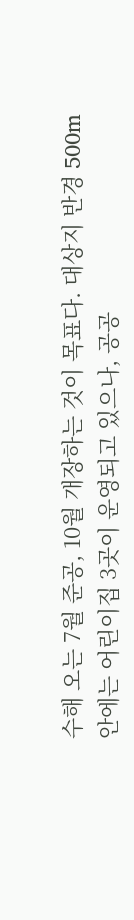수해 오는 7월 준공, 10월 개장하는 것이 목표다. 대상지 반경 500m 안에는 어린이집 3곳이 운영되고 있으나, 공공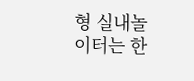형 실내놀이터는 한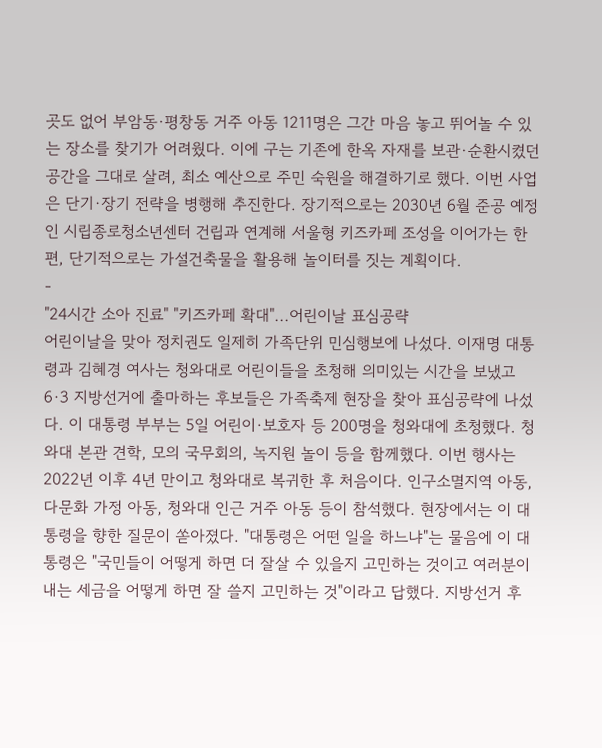곳도 없어 부암동·평창동 거주 아동 1211명은 그간 마음 놓고 뛰어놀 수 있는 장소를 찾기가 어려웠다. 이에 구는 기존에 한옥 자재를 보관·순환시켰던 공간을 그대로 살려, 최소 예산으로 주민 숙원을 해결하기로 했다. 이번 사업은 단기·장기 전략을 병행해 추진한다. 장기적으로는 2030년 6월 준공 예정인 시립종로청소년센터 건립과 연계해 서울형 키즈카페 조성을 이어가는 한편, 단기적으로는 가설건축물을 활용해 놀이터를 짓는 계획이다.
-
"24시간 소아 진료" "키즈카페 확대"...어린이날 표심공략
어린이날을 맞아 정치권도 일제히 가족단위 민심행보에 나섰다. 이재명 대통령과 김혜경 여사는 청와대로 어린이들을 초청해 의미있는 시간을 보냈고 6·3 지방선거에 출마하는 후보들은 가족축제 현장을 찾아 표심공략에 나섰다. 이 대통령 부부는 5일 어린이·보호자 등 200명을 청와대에 초청했다. 청와대 본관 견학, 모의 국무회의, 녹지원 놀이 등을 함께했다. 이번 행사는 2022년 이후 4년 만이고 청와대로 복귀한 후 처음이다. 인구소멸지역 아동, 다문화 가정 아동, 청와대 인근 거주 아동 등이 참석했다. 현장에서는 이 대통령을 향한 질문이 쏟아졌다. "대통령은 어떤 일을 하느냐"는 물음에 이 대통령은 "국민들이 어떻게 하면 더 잘살 수 있을지 고민하는 것이고 여러분이 내는 세금을 어떻게 하면 잘 쓸지 고민하는 것"이라고 답했다. 지방선거 후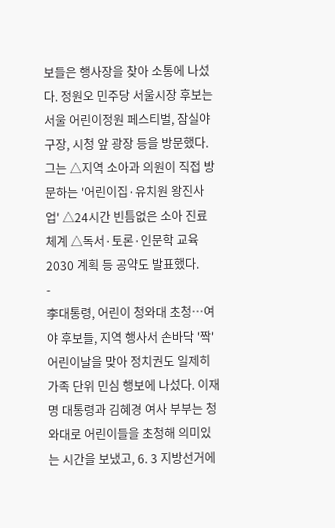보들은 행사장을 찾아 소통에 나섰다. 정원오 민주당 서울시장 후보는 서울 어린이정원 페스티벌, 잠실야구장, 시청 앞 광장 등을 방문했다. 그는 △지역 소아과 의원이 직접 방문하는 '어린이집·유치원 왕진사업' △24시간 빈틈없은 소아 진료체계 △독서·토론·인문학 교육 2030 계획 등 공약도 발표했다.
-
李대통령, 어린이 청와대 초청…여야 후보들, 지역 행사서 손바닥 '짝'
어린이날을 맞아 정치권도 일제히 가족 단위 민심 행보에 나섰다. 이재명 대통령과 김혜경 여사 부부는 청와대로 어린이들을 초청해 의미있는 시간을 보냈고, 6. 3 지방선거에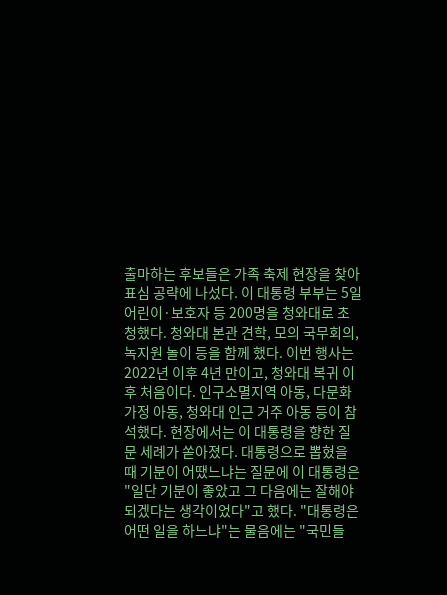출마하는 후보들은 가족 축제 현장을 찾아 표심 공략에 나섰다. 이 대통령 부부는 5일 어린이·보호자 등 200명을 청와대로 초청했다. 청와대 본관 견학, 모의 국무회의, 녹지원 놀이 등을 함께 했다. 이번 행사는 2022년 이후 4년 만이고, 청와대 복귀 이후 처음이다. 인구소멸지역 아동, 다문화 가정 아동, 청와대 인근 거주 아동 등이 참석했다. 현장에서는 이 대통령을 향한 질문 세례가 쏟아졌다. 대통령으로 뽑혔을 때 기분이 어땠느냐는 질문에 이 대통령은 "일단 기분이 좋았고 그 다음에는 잘해야 되겠다는 생각이었다"고 했다. "대통령은 어떤 일을 하느냐"는 물음에는 "국민들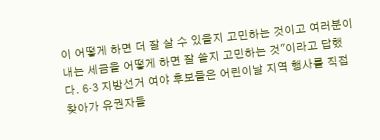이 어떻게 하면 더 잘 살 수 있을지 고민하는 것이고 여러분이 내는 세금을 어떻게 하면 잘 쓸지 고민하는 것"이라고 답했다. 6·3 지방선거 여야 후보들은 어린이날 지역 행사를 직접 찾아가 유권자들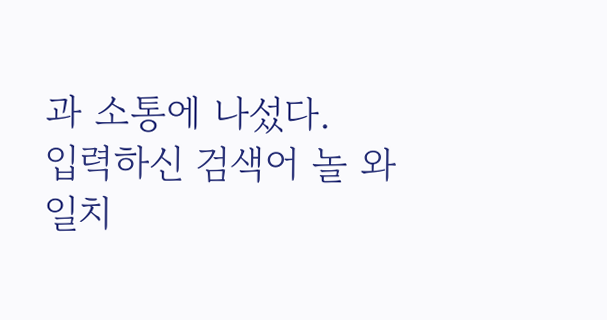과 소통에 나섰다.
입력하신 검색어 놀 와 일치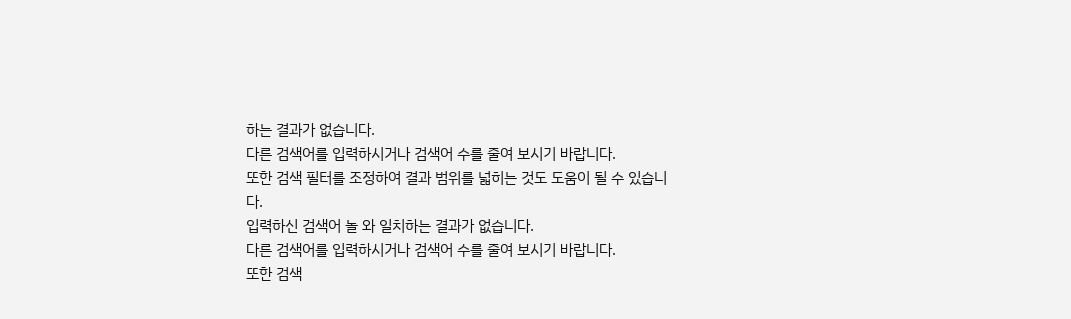하는 결과가 없습니다.
다른 검색어를 입력하시거나 검색어 수를 줄여 보시기 바랍니다.
또한 검색 필터를 조정하여 결과 범위를 넓히는 것도 도움이 될 수 있습니다.
입력하신 검색어 놀 와 일치하는 결과가 없습니다.
다른 검색어를 입력하시거나 검색어 수를 줄여 보시기 바랍니다.
또한 검색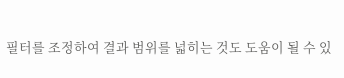필터를 조정하여 결과 범위를 넓히는 것도 도움이 될 수 있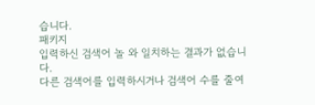습니다.
패키지
입력하신 검색어 놀 와 일치하는 결과가 없습니다.
다른 검색어를 입력하시거나 검색어 수를 줄여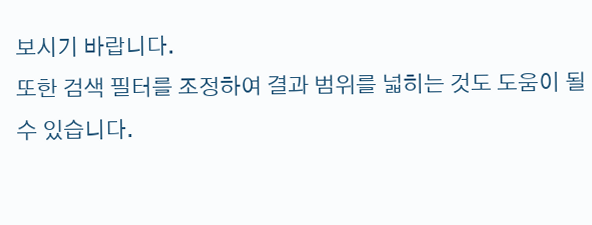보시기 바랍니다.
또한 검색 필터를 조정하여 결과 범위를 넓히는 것도 도움이 될 수 있습니다.